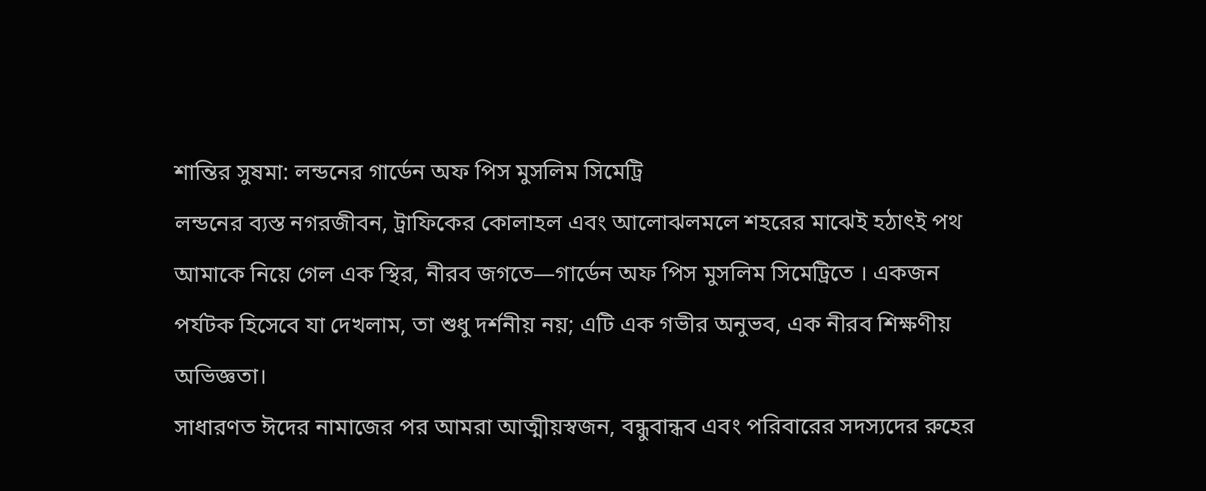শান্তির সুষমা: লন্ডনের গার্ডেন অফ পিস মুসলিম সিমেট্রি
লন্ডনের ব্যস্ত নগরজীবন, ট্রাফিকের কোলাহল এবং আলোঝলমলে শহরের মাঝেই হঠাৎই পথ আমাকে নিয়ে গেল এক স্থির, নীরব জগতে—গার্ডেন অফ পিস মুসলিম সিমেট্রিতে । একজন পর্যটক হিসেবে যা দেখলাম, তা শুধু দর্শনীয় নয়; এটি এক গভীর অনুভব, এক নীরব শিক্ষণীয় অভিজ্ঞতা।
সাধারণত ঈদের নামাজের পর আমরা আত্মীয়স্বজন, বন্ধুবান্ধব এবং পরিবারের সদস্যদের রুহের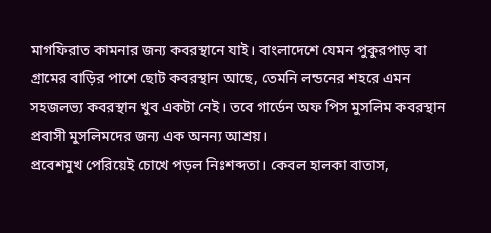মাগফিরাত কামনার জন্য কবরস্থানে যাই। বাংলাদেশে যেমন পুকুরপাড় বা গ্রামের বাড়ির পাশে ছোট কবরস্থান আছে, তেমনি লন্ডনের শহরে এমন সহজলভ্য কবরস্থান খুব একটা নেই। তবে গার্ডেন অফ পিস মুসলিম কবরস্থান প্রবাসী মুসলিমদের জন্য এক অনন্য আশ্রয়।
প্রবেশমুখ পেরিয়েই চোখে পড়ল নিঃশব্দতা। কেবল হালকা বাতাস,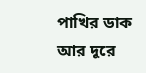পাখির ডাক আর দূরে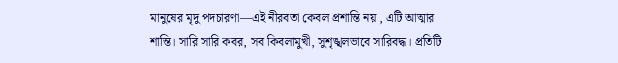মানুষের মৃদু পদচারণা—এই নীরবতা কেবল প্রশান্তি নয় , এটি আত্মার শান্তি। সারি সারি কবর, সব কিবলামুখী, সুশৃঙ্খলভাবে সারিবদ্ধ। প্রতিটি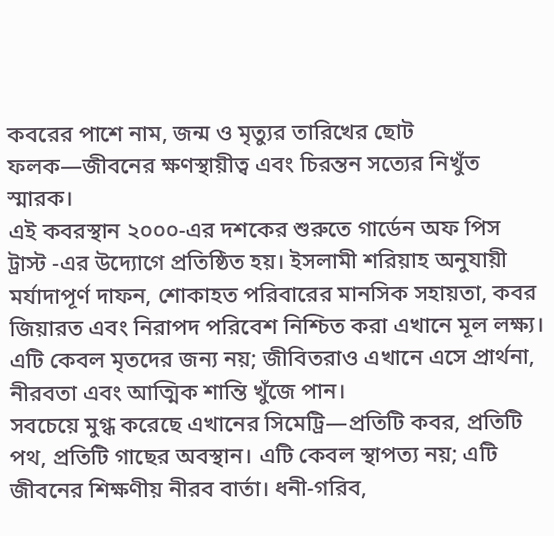কবরের পাশে নাম, জন্ম ও মৃত্যুর তারিখের ছোট ফলক—জীবনের ক্ষণস্থায়ীত্ব এবং চিরন্তন সত্যের নিখুঁত স্মারক।
এই কবরস্থান ২০০০-এর দশকের শুরুতে গার্ডেন অফ পিস ট্রাস্ট -এর উদ্যোগে প্রতিষ্ঠিত হয়। ইসলামী শরিয়াহ অনুযায়ী মর্যাদাপূর্ণ দাফন, শোকাহত পরিবারের মানসিক সহায়তা, কবর জিয়ারত এবং নিরাপদ পরিবেশ নিশ্চিত করা এখানে মূল লক্ষ্য। এটি কেবল মৃতদের জন্য নয়; জীবিতরাও এখানে এসে প্রার্থনা, নীরবতা এবং আত্মিক শান্তি খুঁজে পান।
সবচেয়ে মুগ্ধ করেছে এখানের সিমেট্রি—প্রতিটি কবর, প্রতিটি পথ, প্রতিটি গাছের অবস্থান। এটি কেবল স্থাপত্য নয়; এটি জীবনের শিক্ষণীয় নীরব বার্তা। ধনী-গরিব,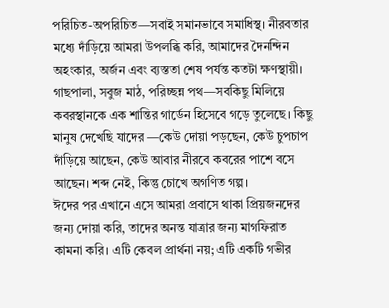পরিচিত-অপরিচিত—সবাই সমানভাবে সমাধিস্থ। নীরবতার মধ্যে দাঁড়িয়ে আমরা উপলব্ধি করি, আমাদের দৈনন্দিন অহংকার, অর্জন এবং ব্যস্ততা শেষ পর্যন্ত কতটা ক্ষণস্থায়ী।
গাছপালা, সবুজ মাঠ, পরিচ্ছন্ন পথ—সবকিছু মিলিয়ে কবরস্থানকে এক শান্তির গার্ডেন হিসেবে গড়ে তুলেছে। কিছু মানুষ দেখেছি যাদের —কেউ দোয়া পড়ছেন, কেউ চুপচাপ দাঁড়িয়ে আছেন, কেউ আবার নীরবে কবরের পাশে বসে আছেন। শব্দ নেই, কিন্তু চোখে অগণিত গল্প।
ঈদের পর এখানে এসে আমরা প্রবাসে থাকা প্রিয়জনদের জন্য দোয়া করি, তাদের অনন্ত যাত্রার জন্য মাগফিরাত কামনা করি। এটি কেবল প্রার্থনা নয়; এটি একটি গভীর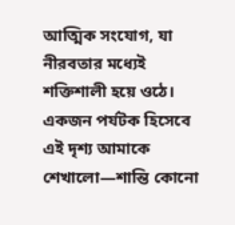আত্মিক সংযোগ, যা নীরবতার মধ্যেই শক্তিশালী হয়ে ওঠে। একজন পর্যটক হিসেবে এই দৃশ্য আমাকে শেখালো—শান্তি কোনো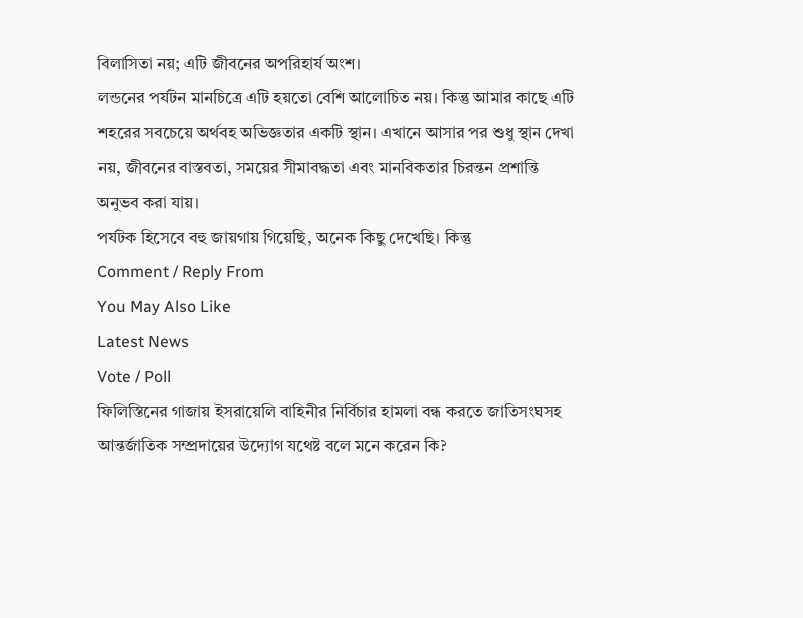বিলাসিতা নয়; এটি জীবনের অপরিহার্য অংশ।
লন্ডনের পর্যটন মানচিত্রে এটি হয়তো বেশি আলোচিত নয়। কিন্তু আমার কাছে এটি শহরের সবচেয়ে অর্থবহ অভিজ্ঞতার একটি স্থান। এখানে আসার পর শুধু স্থান দেখা নয়, জীবনের বাস্তবতা, সময়ের সীমাবদ্ধতা এবং মানবিকতার চিরন্তন প্রশান্তি অনুভব করা যায়।
পর্যটক হিসেবে বহু জায়গায় গিয়েছি, অনেক কিছু দেখেছি। কিন্তু
Comment / Reply From
You May Also Like
Latest News
Vote / Poll
ফিলিস্তিনের গাজায় ইসরায়েলি বাহিনীর নির্বিচার হামলা বন্ধ করতে জাতিসংঘসহ আন্তর্জাতিক সম্প্রদায়ের উদ্যোগ যথেষ্ট বলে মনে করেন কি?